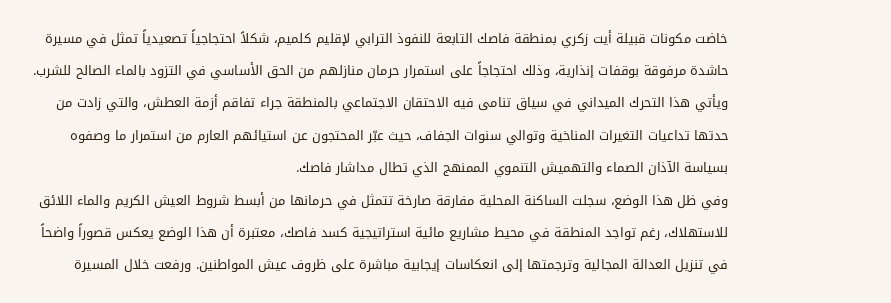خاضت مكونات قبيلة أيت زكري بمنطقة فاصك التابعة للنفوذ الترابي لإقليم كلميم، شكلاً احتجاجياً تصعيدياً تمثل في مسيرة حاشدة مرفوقة بوقفات إنذارية، وذلك احتجاجاً على استمرار حرمان منازلهم من الحق الأساسي في التزود بالماء الصالح للشرب.
ويأتي هذا التحرك الميداني في سياق تنامى فيه الاحتقان الاجتماعي بالمنطقة جراء تفاقم أزمة العطش، والتي زادت من حدتها تداعيات التغيرات المناخية وتوالي سنوات الجفاف، حيث عبّر المحتجون عن استيائهم العارم من استمرار ما وصفوه بسياسة الآذان الصماء والتهميش التنموي الممنهج الذي تطال مداشار فاصك.
وفي ظل هذا الوضع، سجلت الساكنة المحلية مفارقة صارخة تتمثل في حرمانها من أبسط شروط العيش الكريم والماء اللائق للاستهلاك، رغم تواجد المنطقة في محيط مشاريع مائية استراتيجية كسد فاصك، معتبرة أن هذا الوضع يعكس قصوراً واضحاً في تنزيل العدالة المجالية وترجمتها إلى انعكاسات إيجابية مباشرة على ظروف عيش المواطنين. ورفعت خلال المسيرة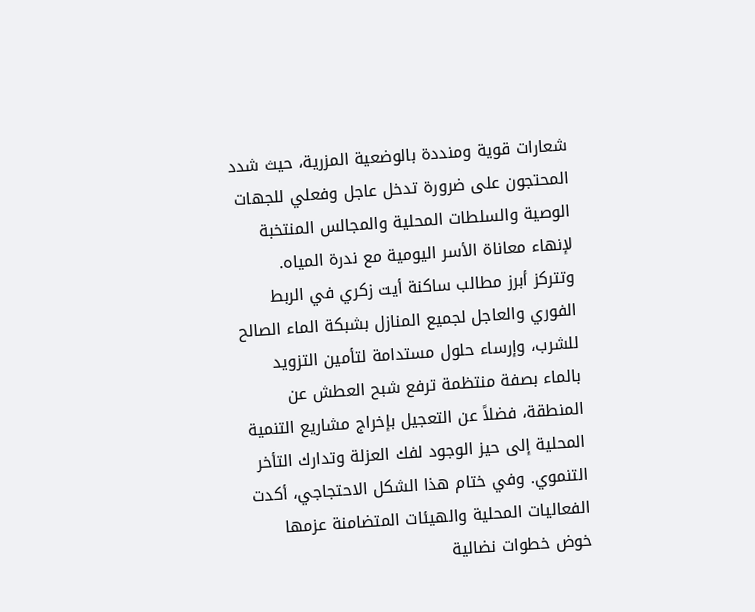شعارات قوية ومنددة بالوضعية المزرية، حيث شدد المحتجون على ضرورة تدخل عاجل وفعلي للجهات الوصية والسلطات المحلية والمجالس المنتخبة لإنهاء معاناة الأسر اليومية مع ندرة المياه.
وتتركز أبرز مطالب ساكنة أيت زكري في الربط الفوري والعاجل لجميع المنازل بشبكة الماء الصالح للشرب، وإرساء حلول مستدامة لتأمين التزويد بالماء بصفة منتظمة ترفع شبح العطش عن المنطقة، فضلاً عن التعجيل بإخراج مشاريع التنمية المحلية إلى حيز الوجود لفك العزلة وتدارك التأخر التنموي. وفي ختام هذا الشكل الاحتجاجي، أكدت الفعاليات المحلية والهيئات المتضامنة عزمها خوض خطوات نضالية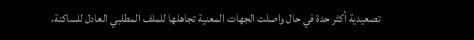تصعيدية أكثر حدة في حال واصلت الجهات المعنية تجاهلها للملف المطلبي العادل للساكنة،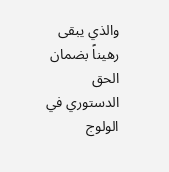والذي يبقى رهيناً بضمان الحق الدستوري في الولوج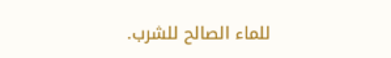للماء الصالح للشرب.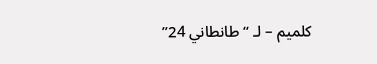كلميم – لـ “طانطاني 24”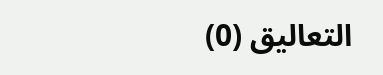التعاليق (0)